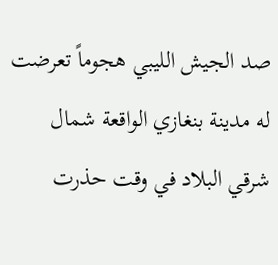صد الجيش الليبي هجوماً تعرضت له مدينة بنغازي الواقعة شمال شرقي البلاد في وقت حذرت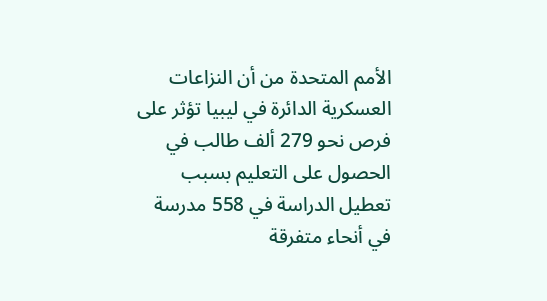الأمم المتحدة من أن النزاعات العسكرية الدائرة في ليبيا تؤثر على فرص نحو 279 ألف طالب في الحصول على التعليم بسبب تعطيل الدراسة في 558 مدرسة في أنحاء متفرقة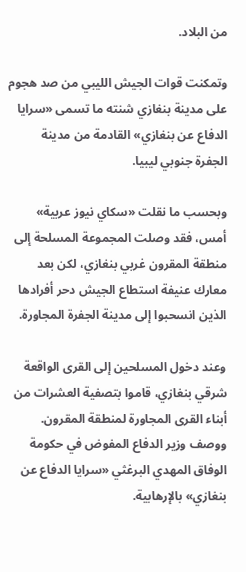من البلاد.

وتمكنت قوات الجيش الليبي من صد هجوم على مدينة بنغازي شنته ما تسمى «سرايا الدفاع عن بنغازي» القادمة من مدينة الجفرة جنوبي ليبيا.

وبحسب ما نقلت «سكاي نيوز عربية» أمس، فقد وصلت المجموعة المسلحة إلى منطقة المقرون غربي بنغازي، لكن بعد معارك عنيفة استطاع الجيش دحر أفرادها الذين انسحبوا إلى مدينة الجفرة المجاورة.

وعند دخول المسلحين إلى القرى الواقعة شرقي بنغازي، قاموا بتصفية العشرات من أبناء القرى المجاورة لمنطقة المقرون. ووصف وزير الدفاع المفوض في حكومة الوفاق المهدي البرغثي «سرايا الدفاع عن بنغازي» بالإرهابية.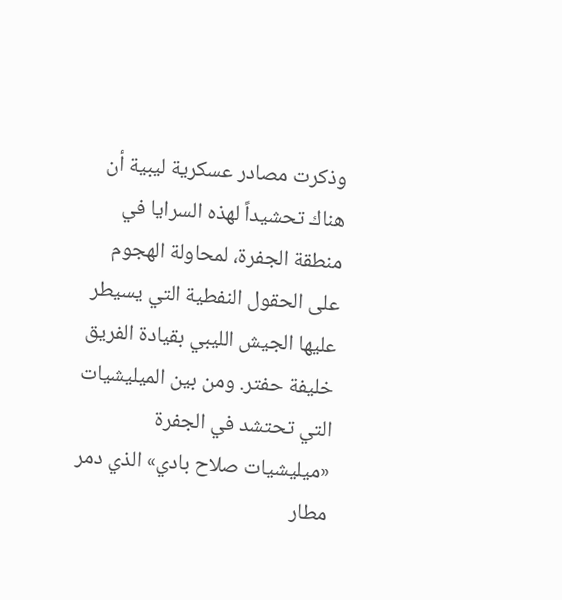وذكرت مصادر عسكرية ليبية أن هناك تحشيداً لهذه السرايا في منطقة الجفرة، لمحاولة الهجوم على الحقول النفطية التي يسيطر عليها الجيش الليبي بقيادة الفريق خليفة حفتر. ومن بين الميليشيات التي تحتشد في الجفرة «ميليشيات صلاح بادي» الذي دمر مطار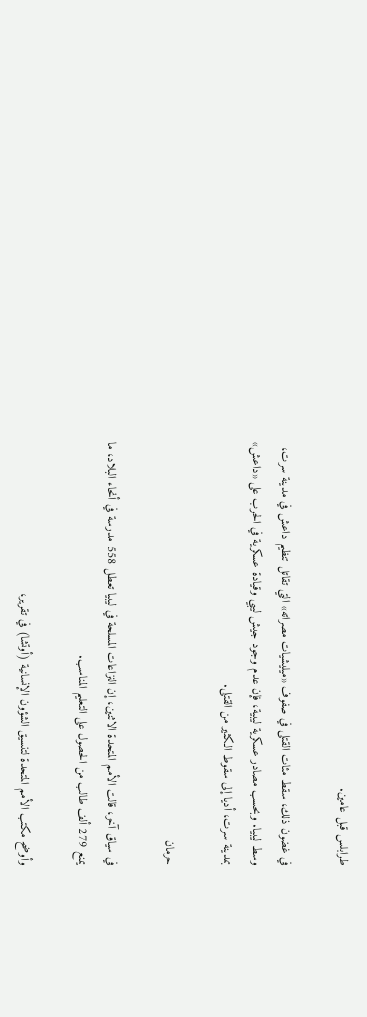طرابلس قبل عامين.

في غضون ذلك، سقط مئات القتلى في صفوف «ميليشيات مصراته» التي تقاتل تنظيم داعش في مدينة سرت، وسط ليبيا. وبحسب مصادر عسكرية ليبية، فإن عدم وجود جيش ليبي وقيادة عسكرية في الحرب على «داعش» بمدينة سرت، أديا إلى سقوط الكثير من القتلى.

حرمان

في سياق آخر، قالت الأمم المتحدة الاثنين، إن النزاعات المسلحة في ليبيا تعطل 558 مدرسة في أنحاء البلاد، ما يمنع 279 ألف طالب من الحصول على التعليم المناسب.

وأوضح مكتب الأمم المتحدة لتنسيق الشؤون الإنسانية (أوتشا) في تقرير،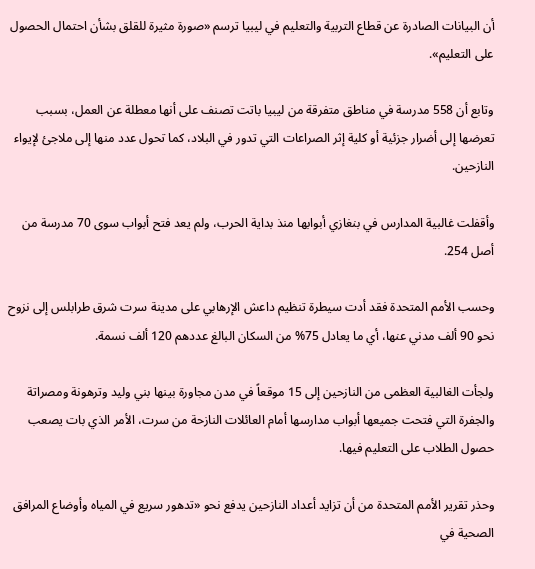أن البيانات الصادرة عن قطاع التربية والتعليم في ليبيا ترسم «صورة مثيرة للقلق بشأن احتمال الحصول على التعليم».

وتابع أن 558 مدرسة في مناطق متفرقة من ليبيا باتت تصنف على أنها معطلة عن العمل، بسبب تعرضها إلى أضرار جزئية أو كلية إثر الصراعات التي تدور في البلاد، كما تحول عدد منها إلى ملاجئ لإيواء النازحين.

وأقفلت غالبية المدارس في بنغازي أبوابها منذ بداية الحرب، ولم يعد فتح أبواب سوى 70 مدرسة من أصل 254.

وحسب الأمم المتحدة فقد أدت سيطرة تنظيم داعش الإرهابي على مدينة سرت شرق طرابلس إلى نزوح نحو 90 ألف مدني عنها، أي ما يعادل 75% من السكان البالغ عددهم 120 ألف نسمة.

ولجأت الغالبية العظمى من النازحين إلى 15 موقعاً في مدن مجاورة بينها بني وليد وترهونة ومصراتة والجفرة التي فتحت جميعها أبواب مدارسها أمام العائلات النازحة من سرت، الأمر الذي بات يصعب حصول الطلاب على التعليم فيها.

وحذر تقرير الأمم المتحدة من أن تزايد أعداد النازحين يدفع نحو «تدهور سريع في المياه وأوضاع المرافق الصحية في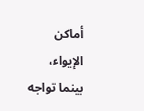أماكن الإيواء، بينما تواجه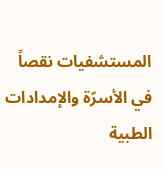المستشفيات نقصاً في الأسرّة والإمدادات الطبية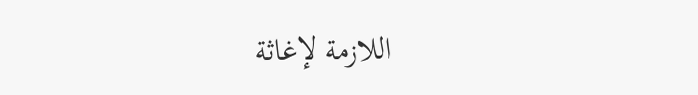اللازمة لإغاثة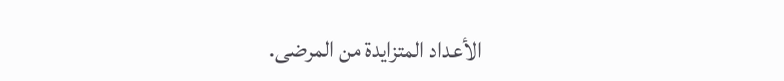الأعداد المتزايدة من المرضى.